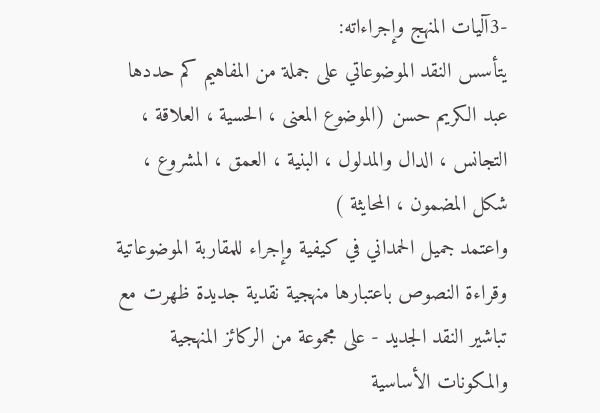-3آليات المنهج وإجراءاته:
يتأسس النقد الموضوعاتي على جملة من المفاهيم كم حددها عبد الكريم حسن (الموضوع المعنى ، الحسية ، العلاقة ، التجانس ، الدال والمدلول ، البنية ، العمق ، المشروع ، شكل المضمون ، المحايثة )
واعتمد جميل الحمداني في كيفية وإجراء للمقاربة الموضوعاتية وقراءة النصوص باعتبارها منهجية نقدية جديدة ظهرت مع تباشير النقد الجديد - على مجموعة من الركائز المنهجية والمكونات الأساسية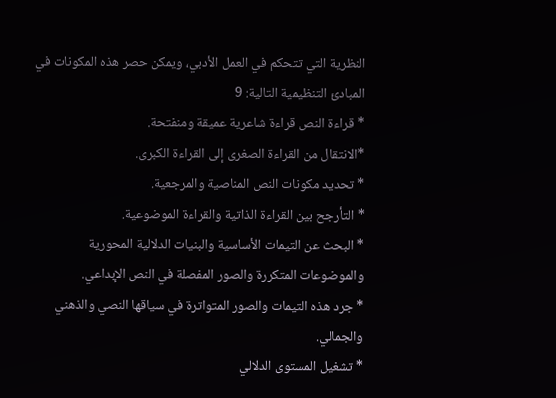النظرية التي تتحكم في العمل الأدبي، ويمكن حصر هذه المكونات في المبادئ التنظيمية التالية: 9
* قراءة النص قراءة شاعرية عميقة ومنفتحة.
*الانتقال من القراءة الصغرى إلى القراءة الكبرى.
* تحديد مكونات النص المناصية والمرجعية.
* التأرجح بين القراءة الذاتية والقراءة الموضوعية.
* البحث عن التيمات الأساسية والبنيات الدلالية المحورية والموضوعات المتكررة والصور المفصلة في النص الإبداعي.
* جرد هذه التيمات والصور المتواترة في سياقها النصي والذهني والجمالي.
* تشغيل المستوى الدلالي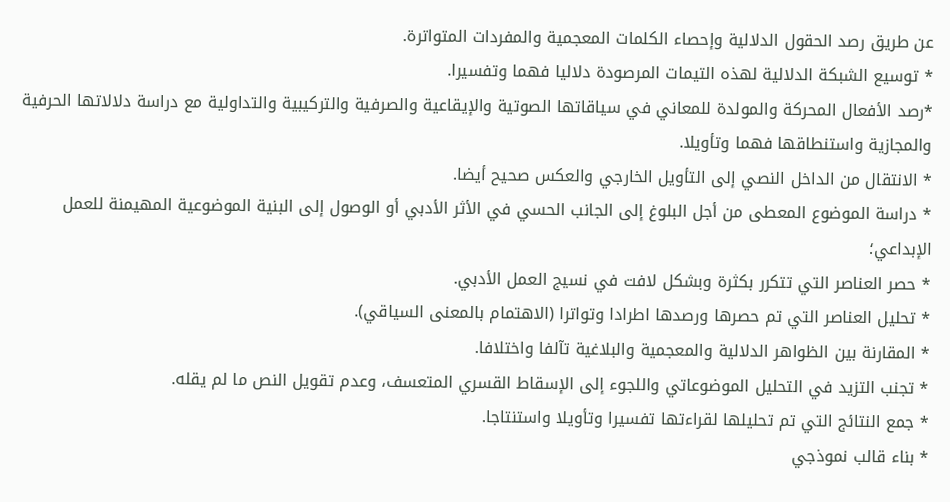عن طريق رصد الحقول الدلالية وإحصاء الكلمات المعجمية والمفردات المتواترة.
* توسيع الشبكة الدلالية لهذه التيمات المرصودة دلاليا فهما وتفسيرا.
*رصد الأفعال المحركة والمولدة للمعاني في سياقاتها الصوتية والإيقاعية والصرفية والتركيبية والتداولية مع دراسة دلالاتها الحرفية والمجازية واستنطاقها فهما وتأويلا.
* الانتقال من الداخل النصي إلى التأويل الخارجي والعكس صحيح أيضا.
* دراسة الموضوع المعطى من أجل البلوغ إلى الجانب الحسي في الأثر الأدبي أو الوصول إلى البنية الموضوعية المهيمنة للعمل الإبداعي؛
* حصر العناصر التي تتكرر بكثرة وبشكل لافت في نسيج العمل الأدبي.
* تحليل العناصر التي تم حصرها ورصدها اطرادا وتواترا (الاهتمام بالمعنى السياقي).
* المقارنة بين الظواهر الدلالية والمعجمية والبلاغية تآلفا واختلافا.
* تجنب التزيد في التحليل الموضوعاتي واللجوء إلى الإسقاط القسري المتعسف، وعدم تقويل النص ما لم يقله.
* جمع النتائج التي تم تحليلها لقراءتها تفسيرا وتأويلا واستنتاجا.
* بناء قالب نموذجي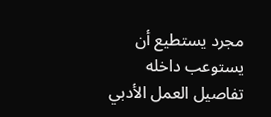مجرد يستطيع أن يستوعب داخله تفاصيل العمل الأدبي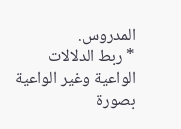المدروس.
* ربط الدلالات الواعية وغير الواعية بصورة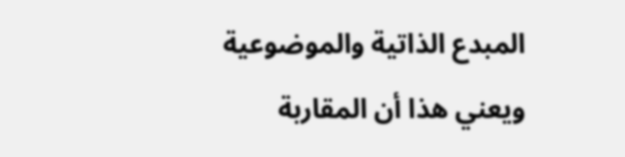المبدع الذاتية والموضوعية
ويعني هذا أن المقاربة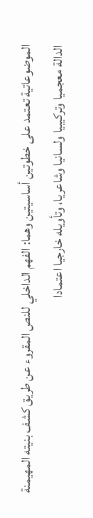الموضوعاتية تعتمد على خطوتين أساسيتين وهما: الفهم الداخلي للنص المقروء عن طريق كشف بنيته المهيمنة الدالة معجميا وتركيبيا ولسانيا وشاعريا، وتأويله خارجيا اعتمادا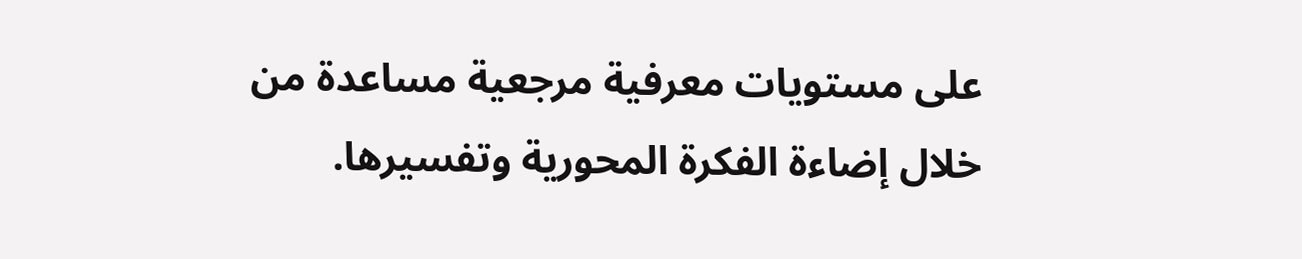على مستويات معرفية مرجعية مساعدة من خلال إضاءة الفكرة المحورية وتفسيرها.